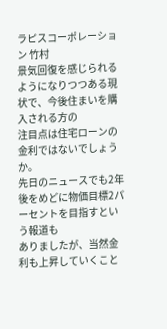ラピスコーポレーション 竹村
景気回復を感じられるようになりつつある現状で、今後住まいを購入される方の
注目点は住宅ローンの金利ではないでしょうか。
先日のニュースでも2年後をめどに物価目標2パーセントを目指すという報道も
ありましたが、当然金利も上昇していくこと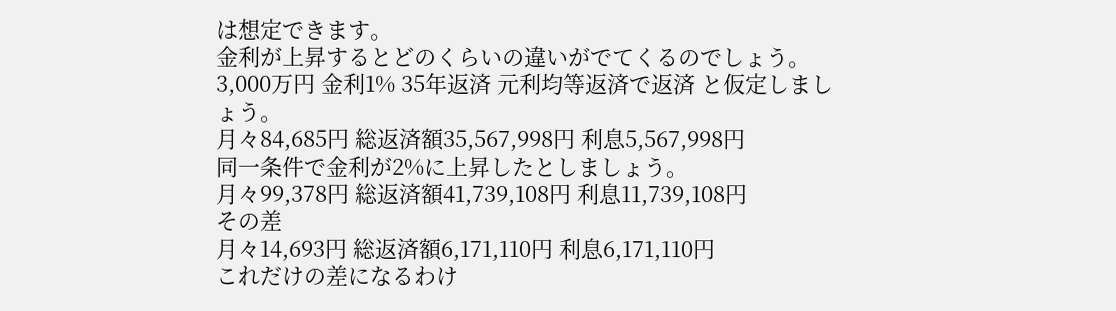は想定できます。
金利が上昇するとどのくらいの違いがでてくるのでしょう。
3,000万円 金利1% 35年返済 元利均等返済で返済 と仮定しましょう。
月々84,685円 総返済額35,567,998円 利息5,567,998円
同一条件で金利が2%に上昇したとしましょう。
月々99,378円 総返済額41,739,108円 利息11,739,108円
その差
月々14,693円 総返済額6,171,110円 利息6,171,110円
これだけの差になるわけ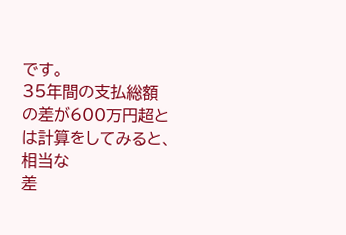です。
35年間の支払総額の差が600万円超とは計算をしてみると、相当な
差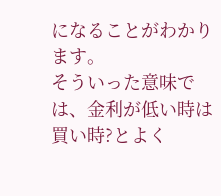になることがわかります。
そういった意味では、金利が低い時は買い時?とよく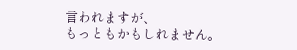言われますが、
もっともかもしれません。